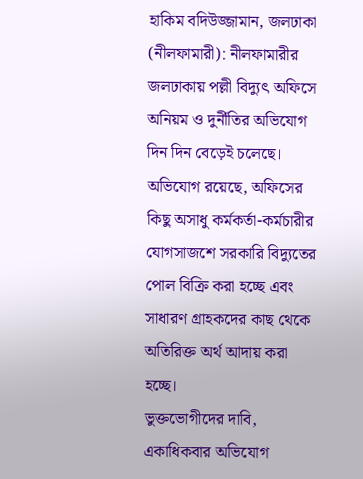হাকিম বদিউজ্জামান, জলঢাকা (নীলফামারী): নীলফামারীর জলঢাকায় পল্লী বিদ্যুৎ অফিসে অনিয়ম ও দুর্নীতির অভিযোগ দিন দিন বেড়েই চলেছে। অভিযোগ রয়েছে, অফিসের কিছু অসাধু কর্মকর্তা-কর্মচারীর যোগসাজশে সরকারি বিদ্যুতের পোল বিক্রি করা হচ্ছে এবং সাধারণ গ্রাহকদের কাছ থেকে অতিরিক্ত অর্থ আদায় করা হচ্ছে।
ভুক্তভোগীদের দাবি, একাধিকবার অভিযোগ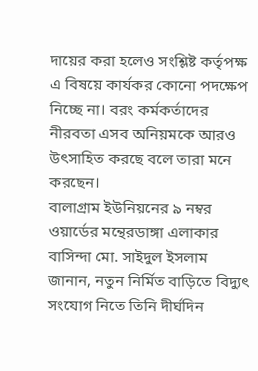দায়ের করা হলেও সংশ্লিষ্ট কর্তৃপক্ষ এ বিষয়ে কার্যকর কোনো পদক্ষেপ নিচ্ছে না। বরং কর্মকর্তাদের নীরবতা এসব অনিয়মকে আরও উৎসাহিত করছে বলে তারা মনে করছেন।
বালাগ্রাম ইউনিয়নের ৯ নম্বর ওয়ার্ডের মন্থেরডাঙ্গা এলাকার বাসিন্দা মো. সাইদুল ইসলাম জানান, নতুন নির্মিত বাড়িতে বিদ্যুৎ সংযোগ নিতে তিনি দীর্ঘদিন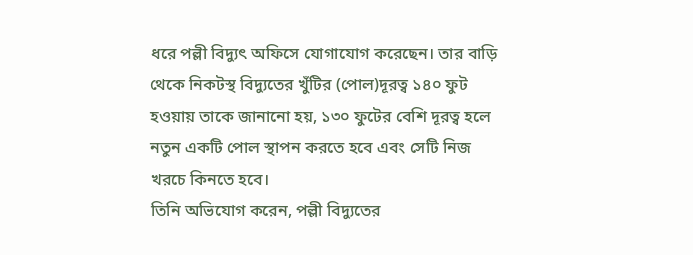ধরে পল্লী বিদ্যুৎ অফিসে যোগাযোগ করেছেন। তার বাড়ি থেকে নিকটস্থ বিদ্যুতের খুঁটির (পোল)দূরত্ব ১৪০ ফুট হওয়ায় তাকে জানানো হয়, ১৩০ ফুটের বেশি দূরত্ব হলে নতুন একটি পোল স্থাপন করতে হবে এবং সেটি নিজ খরচে কিনতে হবে।
তিনি অভিযোগ করেন, পল্লী বিদ্যুতের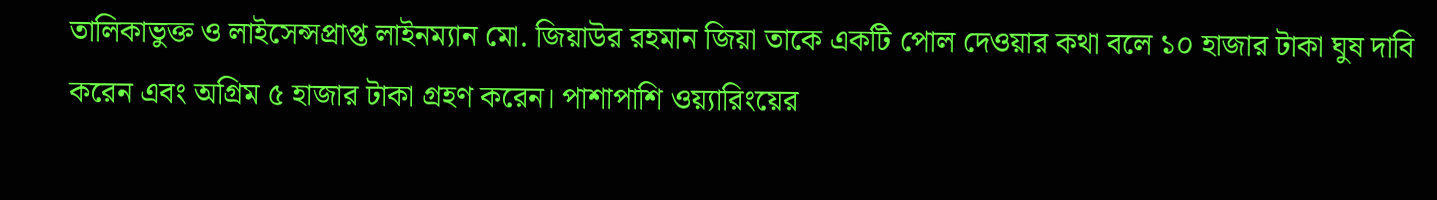তালিকাভুক্ত ও লাইসেন্সপ্রাপ্ত লাইনম্যান মো. জিয়াউর রহমান জিয়া তাকে একটি পোল দেওয়ার কথা বলে ১০ হাজার টাকা ঘুষ দাবি করেন এবং অগ্রিম ৫ হাজার টাকা গ্রহণ করেন। পাশাপাশি ওয়্যারিংয়ের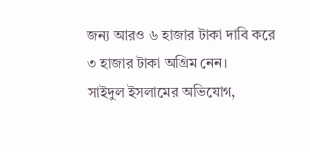জন্য আরও ৬ হাজার টাকা দাবি করে ৩ হাজার টাকা অগ্রিম নেন।
সাইদুল ইসলামের অভিযোগ,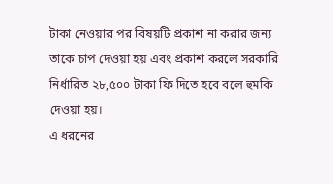টাকা নেওয়ার পর বিষয়টি প্রকাশ না করার জন্য তাকে চাপ দেওয়া হয় এবং প্রকাশ করলে সরকারি নির্ধারিত ২৮,৫০০ টাকা ফি দিতে হবে বলে হুমকি দেওয়া হয়।
এ ধরনের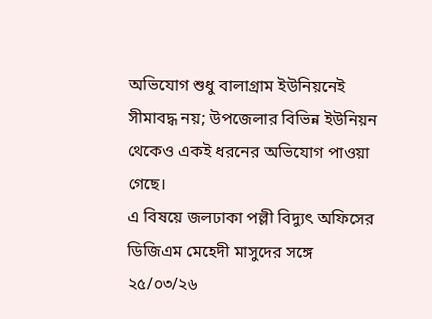অভিযোগ শুধু বালাগ্রাম ইউনিয়নেই সীমাবদ্ধ নয়; উপজেলার বিভিন্ন ইউনিয়ন থেকেও একই ধরনের অভিযোগ পাওয়া গেছে।
এ বিষয়ে জলঢাকা পল্লী বিদ্যুৎ অফিসের ডিজিএম মেহেদী মাসুদের সঙ্গে ২৫/০৩/২৬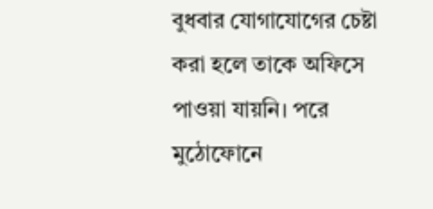বুধবার যোগাযোগের চেষ্টা করা হলে তাকে অফিসে পাওয়া যায়নি। পরে মুঠোফোনে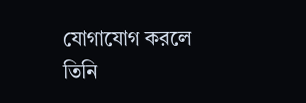যোগাযোগ করলে তিনি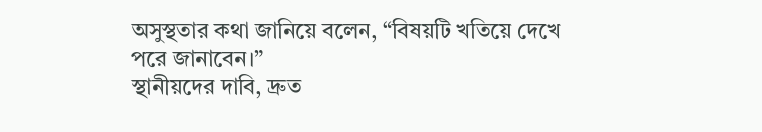অসুস্থতার কথা জানিয়ে বলেন, “বিষয়টি খতিয়ে দেখে পরে জানাবেন।”
স্থানীয়দের দাবি, দ্রুত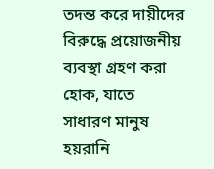তদন্ত করে দায়ীদের বিরুদ্ধে প্রয়োজনীয় ব্যবস্থা গ্রহণ করা হোক, যাতে সাধারণ মানুষ হয়রানি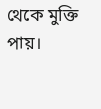থেকে মুক্তি পায়।